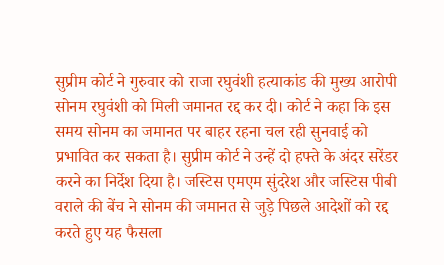सुप्रीम कोर्ट ने गुरुवार को राजा रघुवंशी हत्याकांड की मुख्य आरोपी सोनम रघुवंशी को मिली जमानत रद्द कर दी। कोर्ट ने कहा कि इस समय सोनम का जमानत पर बाहर रहना चल रही सुनवाई को प्रभावित कर सकता है। सुप्रीम कोर्ट ने उन्हें दो हफ्ते के अंदर सरेंडर करने का निर्देश दिया है। जस्टिस एमएम सुंदरेश और जस्टिस पीबी वराले की बेंच ने सोनम की जमानत से जुड़े पिछले आदेशों को रद्द करते हुए यह फैसला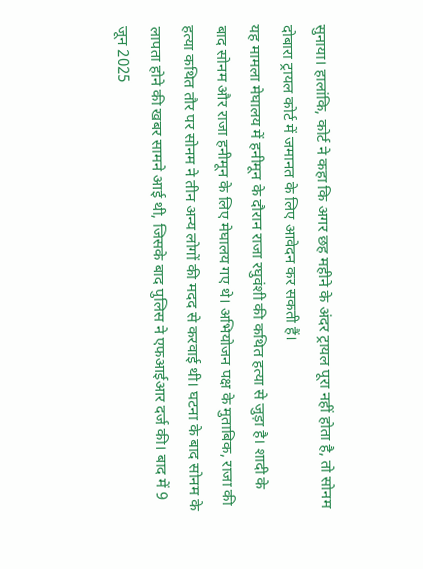सुनाया। हालांकि, कोर्ट ने कहा कि अगर छह महीने के अंदर ट्रायल पूरा नहीं होता है, तो सोनम दोबारा ट्रायल कोर्ट में जमानत के लिए आवेदन कर सकती हैं।
यह मामला मेघालय में हनीमून के दौरान राजा रघुवंशी की कथित हत्या से जुड़ा है। शादी के बाद सोनम और राजा हनीमून के लिए मेघालय गए थे। अभियोजन पक्ष के मुताबिक, राजा की हत्या कथित तौर पर सोनम ने तीन अन्य लोगों की मदद से करवाई थी। घटना के बाद सोनम के लापता होने की खबर सामने आई थी, जिसके बाद पुलिस ने एफआईआर दर्ज की। बाद में 9 जून 2025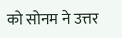को सोनम ने उत्तर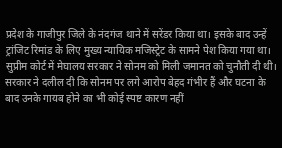प्रदेश के गाजीपुर जिले के नंदगंज थाने में सरेंडर किया था। इसके बाद उन्हें ट्रांजिट रिमांड के लिए मुख्य न्यायिक मजिस्ट्रेट के सामने पेश किया गया था।
सुप्रीम कोर्ट में मेघालय सरकार ने सोनम को मिली जमानत को चुनौती दी थी। सरकार ने दलील दी कि सोनम पर लगे आरोप बेहद गंभीर हैं और घटना के बाद उनके गायब होने का भी कोई स्पष्ट कारण नहीं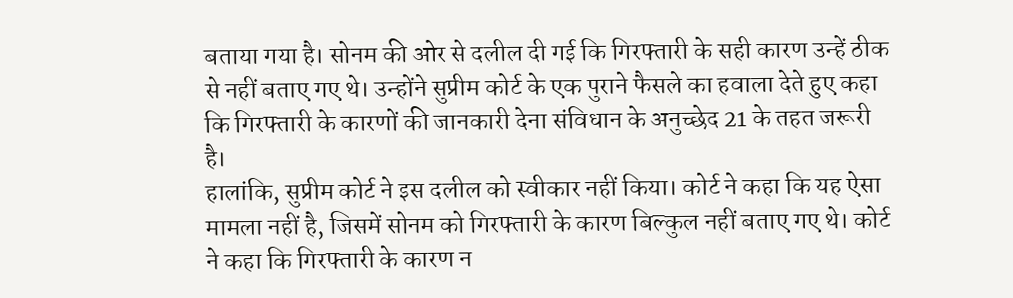बताया गया है। सोनम की ओर से दलील दी गई कि गिरफ्तारी के सही कारण उन्हें ठीक से नहीं बताए गए थे। उन्होंने सुप्रीम कोर्ट के एक पुराने फैसले का हवाला देते हुए कहा कि गिरफ्तारी के कारणों की जानकारी देना संविधान के अनुच्छेद 21 के तहत जरूरी है।
हालांकि, सुप्रीम कोर्ट ने इस दलील को स्वीकार नहीं किया। कोर्ट ने कहा कि यह ऐसा मामला नहीं है, जिसमें सोनम को गिरफ्तारी के कारण बिल्कुल नहीं बताए गए थे। कोर्ट ने कहा कि गिरफ्तारी के कारण न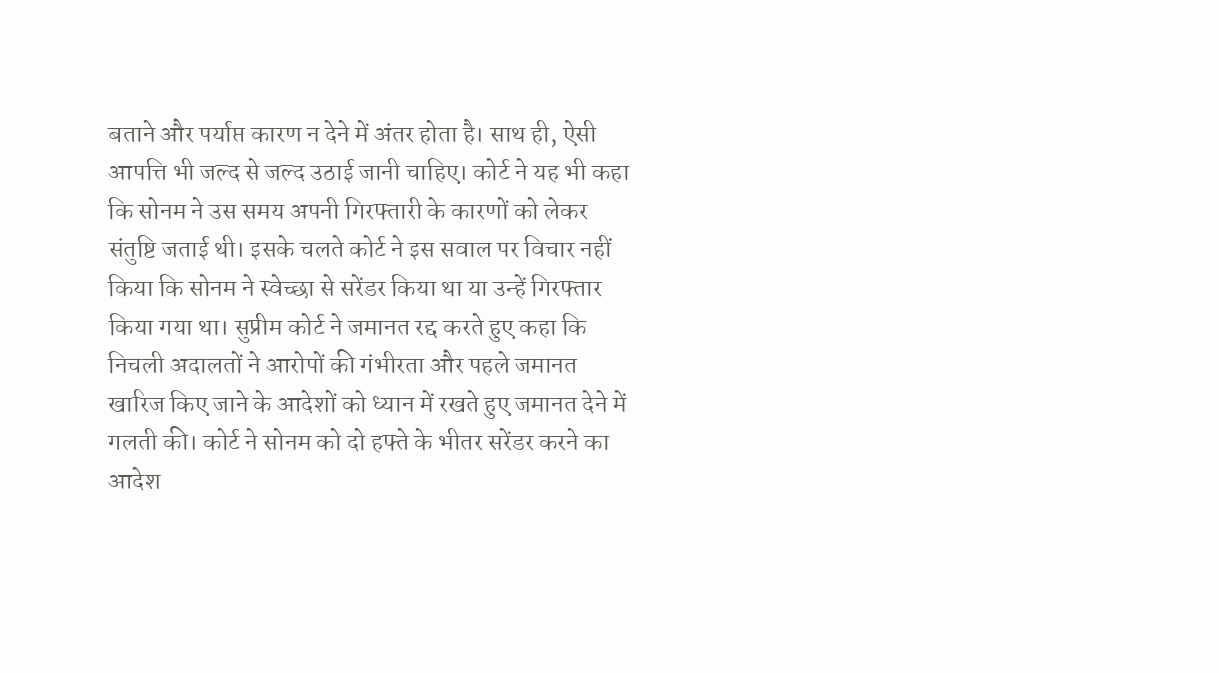बताने और पर्याप्त कारण न देने में अंतर होता है। साथ ही, ऐसी आपत्ति भी जल्द से जल्द उठाई जानी चाहिए। कोर्ट ने यह भी कहा कि सोनम ने उस समय अपनी गिरफ्तारी के कारणों को लेकर संतुष्टि जताई थी। इसके चलते कोर्ट ने इस सवाल पर विचार नहीं किया कि सोनम ने स्वेच्छा से सरेंडर किया था या उन्हें गिरफ्तार किया गया था। सुप्रीम कोर्ट ने जमानत रद्द करते हुए कहा कि निचली अदालतों ने आरोपों की गंभीरता और पहले जमानत खारिज किए जाने के आदेशों को ध्यान में रखते हुए जमानत देने में गलती की। कोर्ट ने सोनम को दो हफ्ते के भीतर सरेंडर करने का आदेश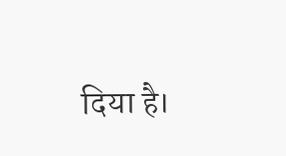दिया है।